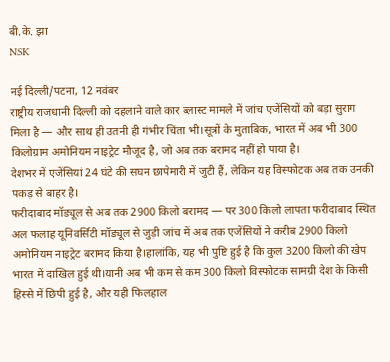बी.के. झा
NSK

नई दिल्ली/पटना, 12 नवंबर
राष्ट्रीय राजधानी दिल्ली को दहलाने वाले कार ब्लास्ट मामले में जांच एजेंसियों को बड़ा सुराग मिला है — और साथ ही उतनी ही गंभीर चिंता भी।सूत्रों के मुताबिक, भारत में अब भी 300 किलोग्राम अमोनियम नाइट्रेट मौजूद है, जो अब तक बरामद नहीं हो पाया है।
देशभर में एजेंसियां 24 घंटे की सघन छापेमारी में जुटी हैं, लेकिन यह विस्फोटक अब तक उनकी पकड़ से बाहर है।
फरीदाबाद मॉड्यूल से अब तक 2900 किलो बरामद — पर 300 किलो लापता फरीदाबाद स्थित अल फलाह यूनिवर्सिटी मॉड्यूल से जुड़ी जांच में अब तक एजेंसियों ने करीब 2900 किलो अमोनियम नाइट्रेट बरामद किया है।हालांकि, यह भी पुष्टि हुई है कि कुल 3200 किलो की खेप भारत में दाखिल हुई थी।यानी अब भी कम से कम 300 किलो विस्फोटक सामग्री देश के किसी हिस्से में छिपी हुई है, और यही फिलहाल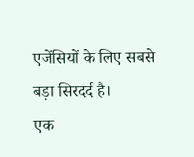एजेंसियों के लिए सबसे बड़ा सिरदर्द है।
एक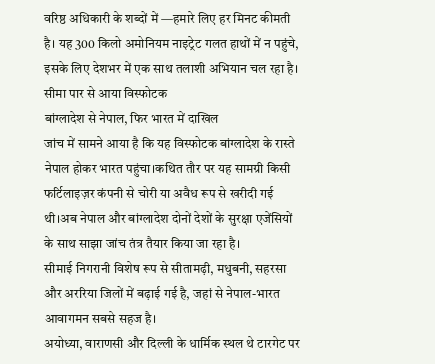वरिष्ठ अधिकारी के शब्दों में —हमारे लिए हर मिनट कीमती है। यह 300 किलो अमोनियम नाइट्रेट गलत हाथों में न पहुंचे, इसके लिए देशभर में एक साथ तलाशी अभियान चल रहा है।
सीमा पार से आया विस्फोटक
बांग्लादेश से नेपाल, फिर भारत में दाखिल
जांच में सामने आया है कि यह विस्फोटक बांग्लादेश के रास्ते नेपाल होकर भारत पहुंचा।कथित तौर पर यह सामग्री किसी फर्टिलाइज़र कंपनी से चोरी या अवैध रूप से खरीदी गई थी।अब नेपाल और बांग्लादेश दोनों देशों के सुरक्षा एजेंसियों के साथ साझा जांच तंत्र तैयार किया जा रहा है।
सीमाई निगरानी विशेष रूप से सीतामढ़ी, मधुबनी, सहरसा और अररिया जिलों में बढ़ाई गई है, जहां से नेपाल-भारत आवागमन सबसे सहज है।
अयोध्या, वाराणसी और दिल्ली के धार्मिक स्थल थे टारगेट पर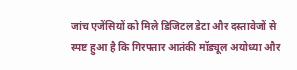जांच एजेंसियों को मिले डिजिटल डेटा और दस्तावेजों से स्पष्ट हुआ है कि गिरफ्तार आतंकी मॉड्यूल अयोध्या और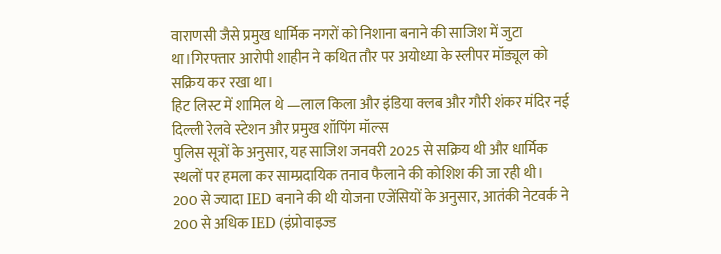वाराणसी जैसे प्रमुख धार्मिक नगरों को निशाना बनाने की साजिश में जुटा था।गिरफ्तार आरोपी शाहीन ने कथित तौर पर अयोध्या के स्लीपर मॉड्यूल को सक्रिय कर रखा था।
हिट लिस्ट में शामिल थे —लाल किला और इंडिया क्लब और गौरी शंकर मंदिर नई दिल्ली रेलवे स्टेशन और प्रमुख शॉपिंग मॉल्स
पुलिस सूत्रों के अनुसार, यह साजिश जनवरी 2025 से सक्रिय थी और धार्मिक स्थलों पर हमला कर साम्प्रदायिक तनाव फैलाने की कोशिश की जा रही थी।
200 से ज्यादा IED बनाने की थी योजना एजेंसियों के अनुसार, आतंकी नेटवर्क ने 200 से अधिक IED (इंप्रोवाइज्ड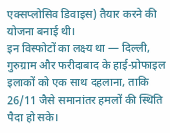एक्सप्लोसिव डिवाइस) तैयार करने की योजना बनाई थी।
इन विस्फोटों का लक्ष्य था — दिल्ली, गुरुग्राम और फरीदाबाद के हाई-प्रोफाइल इलाकों को एक साथ दहलाना, ताकि 26/11 जैसे समानांतर हमलों की स्थिति पैदा हो सके।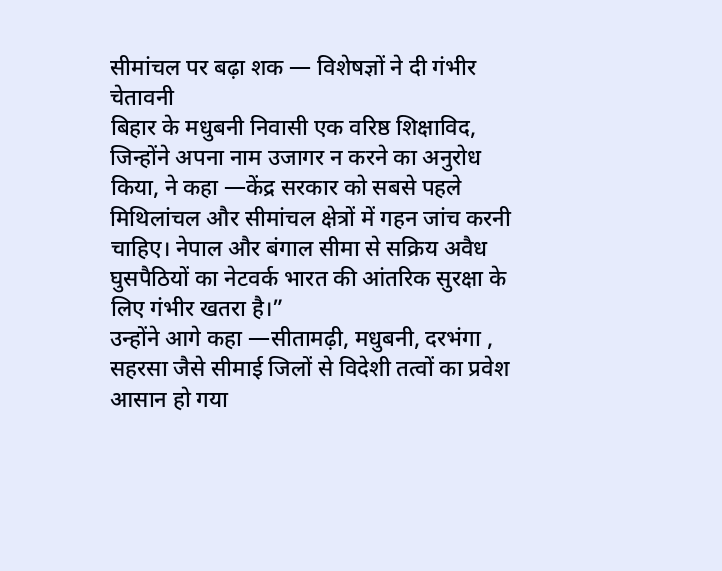सीमांचल पर बढ़ा शक — विशेषज्ञों ने दी गंभीर चेतावनी
बिहार के मधुबनी निवासी एक वरिष्ठ शिक्षाविद, जिन्होंने अपना नाम उजागर न करने का अनुरोध किया, ने कहा —केंद्र सरकार को सबसे पहले मिथिलांचल और सीमांचल क्षेत्रों में गहन जांच करनी चाहिए। नेपाल और बंगाल सीमा से सक्रिय अवैध घुसपैठियों का नेटवर्क भारत की आंतरिक सुरक्षा के लिए गंभीर खतरा है।”
उन्होंने आगे कहा —सीतामढ़ी, मधुबनी, दरभंगा , सहरसा जैसे सीमाई जिलों से विदेशी तत्वों का प्रवेश आसान हो गया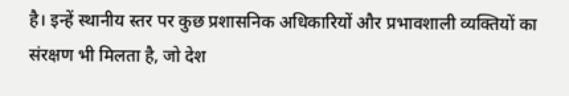है। इन्हें स्थानीय स्तर पर कुछ प्रशासनिक अधिकारियों और प्रभावशाली व्यक्तियों का संरक्षण भी मिलता है, जो देश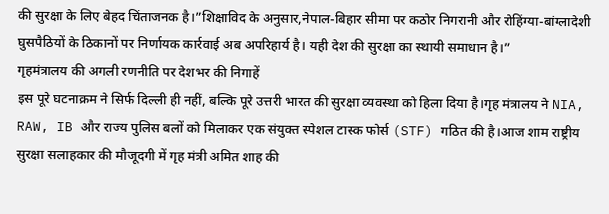की सुरक्षा के लिए बेहद चिंताजनक है।”शिक्षाविद के अनुसार,नेपाल-बिहार सीमा पर कठोर निगरानी और रोहिंग्या-बांग्लादेशी घुसपैठियों के ठिकानों पर निर्णायक कार्रवाई अब अपरिहार्य है। यही देश की सुरक्षा का स्थायी समाधान है।”
गृहमंत्रालय की अगली रणनीति पर देशभर की निगाहें
इस पूरे घटनाक्रम ने सिर्फ दिल्ली ही नहीं, बल्कि पूरे उत्तरी भारत की सुरक्षा व्यवस्था को हिला दिया है।गृह मंत्रालय ने NIA, RAW, IB और राज्य पुलिस बलों को मिलाकर एक संयुक्त स्पेशल टास्क फोर्स (STF) गठित की है।आज शाम राष्ट्रीय सुरक्षा सलाहकार की मौजूदगी में गृह मंत्री अमित शाह की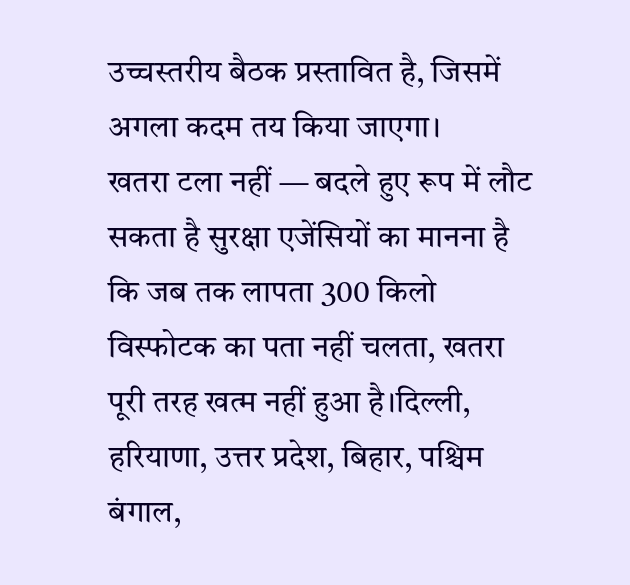उच्चस्तरीय बैठक प्रस्तावित है, जिसमें अगला कदम तय किया जाएगा।
खतरा टला नहीं — बदले हुए रूप में लौट सकता है सुरक्षा एजेंसियों का मानना है कि जब तक लापता 300 किलो विस्फोटक का पता नहीं चलता, खतरा पूरी तरह खत्म नहीं हुआ है।दिल्ली, हरियाणा, उत्तर प्रदेश, बिहार, पश्चिम बंगाल,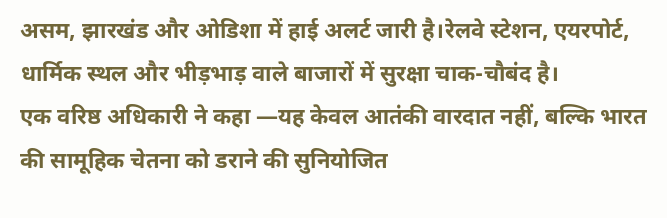असम, झारखंड और ओडिशा में हाई अलर्ट जारी है।रेलवे स्टेशन, एयरपोर्ट, धार्मिक स्थल और भीड़भाड़ वाले बाजारों में सुरक्षा चाक-चौबंद है।
एक वरिष्ठ अधिकारी ने कहा —यह केवल आतंकी वारदात नहीं, बल्कि भारत की सामूहिक चेतना को डराने की सुनियोजित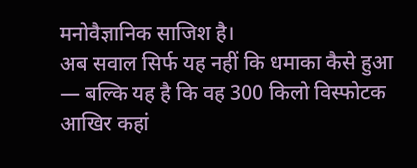मनोवैज्ञानिक साजिश है।
अब सवाल सिर्फ यह नहीं कि धमाका कैसे हुआ — बल्कि यह है कि वह 300 किलो विस्फोटक आखिर कहां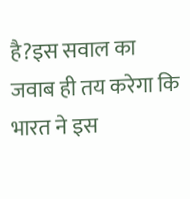है?इस सवाल का जवाब ही तय करेगा कि भारत ने इस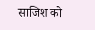साजिश को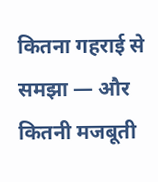कितना गहराई से समझा — और कितनी मजबूती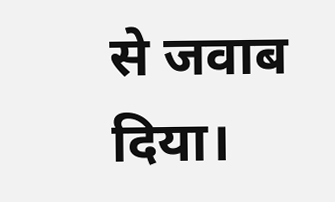से जवाब दिया।